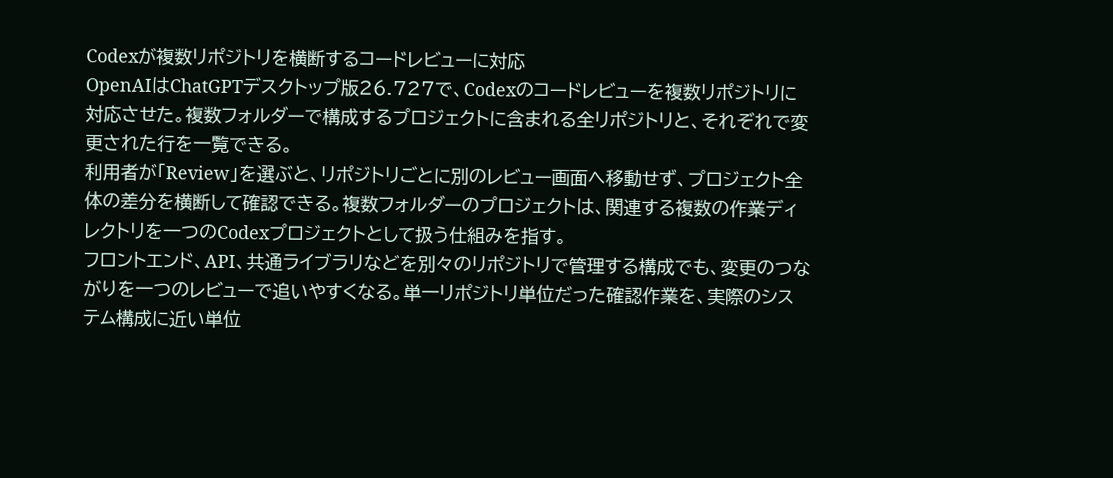Codexが複数リポジトリを横断するコードレビューに対応
OpenAIはChatGPTデスクトップ版26.727で、Codexのコードレビューを複数リポジトリに対応させた。複数フォルダーで構成するプロジェクトに含まれる全リポジトリと、それぞれで変更された行を一覧できる。
利用者が「Review」を選ぶと、リポジトリごとに別のレビュー画面へ移動せず、プロジェクト全体の差分を横断して確認できる。複数フォルダーのプロジェクトは、関連する複数の作業ディレクトリを一つのCodexプロジェクトとして扱う仕組みを指す。
フロントエンド、API、共通ライブラリなどを別々のリポジトリで管理する構成でも、変更のつながりを一つのレビューで追いやすくなる。単一リポジトリ単位だった確認作業を、実際のシステム構成に近い単位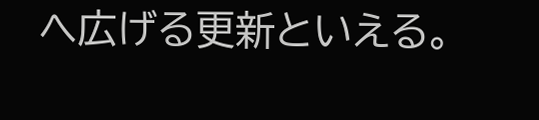へ広げる更新といえる。